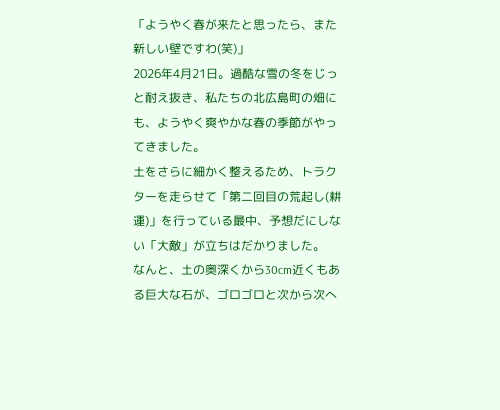「ようやく春が来たと思ったら、また新しい壁ですわ(笑)」
2026年4月21日。過酷な雪の冬をじっと耐え抜き、私たちの北広島町の畑にも、ようやく爽やかな春の季節がやってきました。
土をさらに細かく整えるため、トラクターを走らせて「第二回目の荒起し(耕運)」を行っている最中、予想だにしない「大敵」が立ちはだかりました。
なんと、土の奥深くから30cm近くもある巨大な石が、ゴロゴロと次から次へ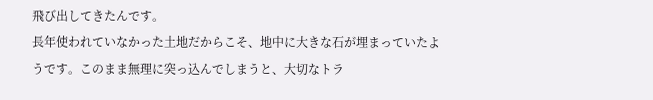飛び出してきたんです。
長年使われていなかった土地だからこそ、地中に大きな石が埋まっていたようです。このまま無理に突っ込んでしまうと、大切なトラ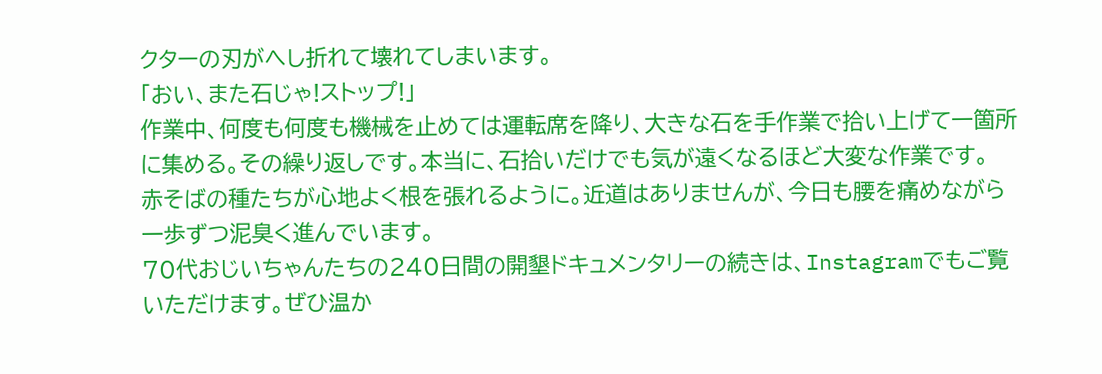クターの刃がへし折れて壊れてしまいます。
「おい、また石じゃ!ストップ!」
作業中、何度も何度も機械を止めては運転席を降り、大きな石を手作業で拾い上げて一箇所に集める。その繰り返しです。本当に、石拾いだけでも気が遠くなるほど大変な作業です。
赤そばの種たちが心地よく根を張れるように。近道はありませんが、今日も腰を痛めながら一歩ずつ泥臭く進んでいます。
70代おじいちゃんたちの240日間の開墾ドキュメンタリーの続きは、Instagramでもご覧いただけます。ぜひ温か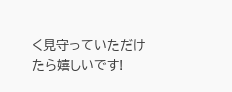く見守っていただけたら嬉しいです!